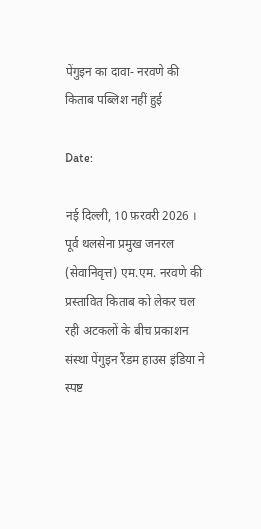पेंगुइन का दावा- नरवणे की किताब पब्लिश नहीं हुई

Date:

नई दिल्ली, 10 फ़रवरी 2026 । पूर्व थलसेना प्रमुख जनरल (सेवानिवृत्त) एम.एम. नरवणे की प्रस्तावित किताब को लेकर चल रही अटकलों के बीच प्रकाशन संस्था पेंगुइन रैंडम हाउस इंडिया ने स्पष्ट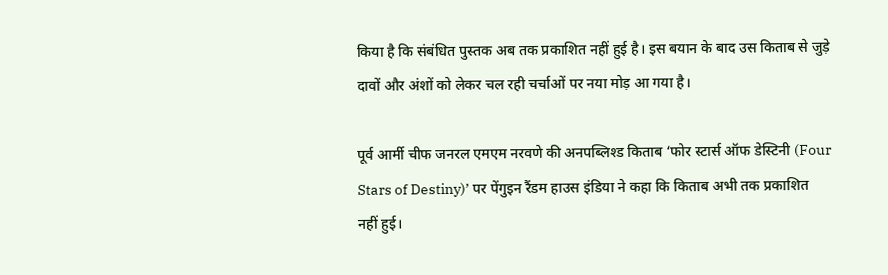किया है कि संबंधित पुस्तक अब तक प्रकाशित नहीं हुई है। इस बयान के बाद उस किताब से जुड़े दावों और अंशों को लेकर चल रही चर्चाओं पर नया मोड़ आ गया है।

पूर्व आर्मी चीफ जनरल एमएम नरवणे की अनपब्लिश्ड किताब ‘फोर स्टार्स ऑफ डेस्टिनी (Four Stars of Destiny)’ पर पेंगुइन रैंडम हाउस इंडिया ने कहा कि किताब अभी तक प्रकाशित नहीं हुई।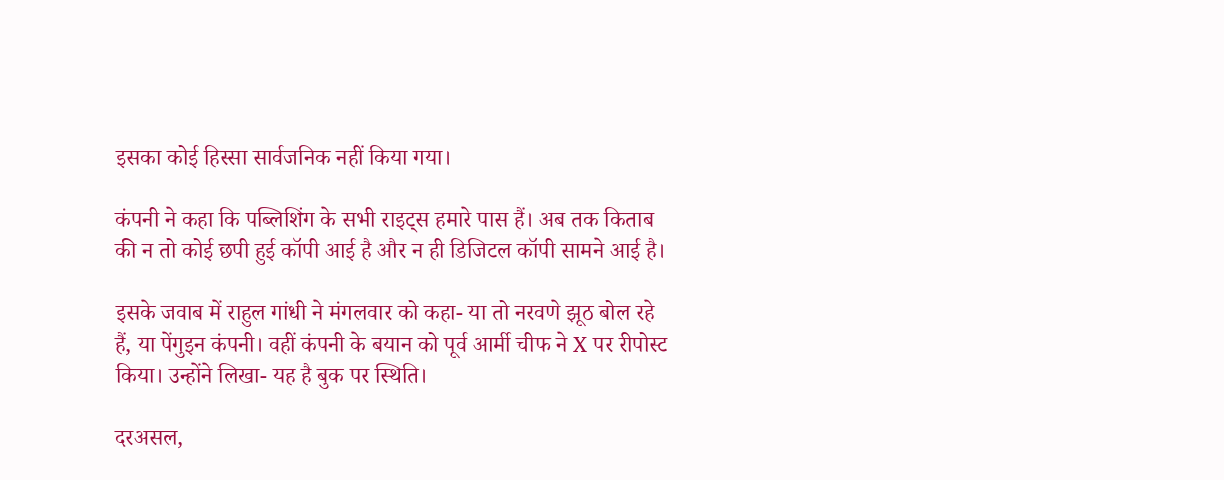इसका कोई हिस्सा सार्वजनिक नहीं किया गया।

कंपनी ने कहा कि पब्लिशिंग के सभी राइट्स हमारे पास हैं। अब तक किताब की न तो कोई छपी हुई कॉपी आई है और न ही डिजिटल कॉपी सामने आई है।

इसके जवाब में राहुल गांधी ने मंगलवार को कहा- या तो नरवणे झूठ बोल रहे हैं, या पेंगुइन कंपनी। वहीं कंपनी के बयान को पूर्व आर्मी चीफ ने X पर रीपोस्ट किया। उन्होंने लिखा- यह है बुक पर स्थिति।

दरअसल,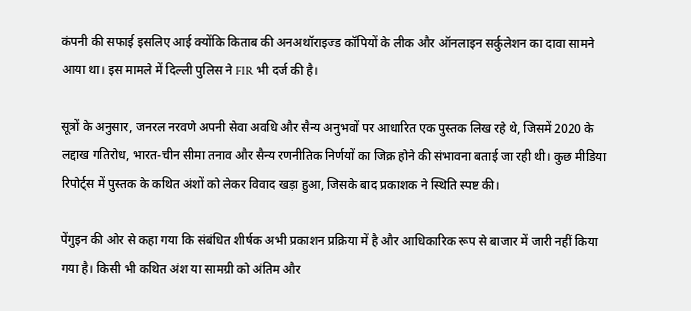कंपनी की सफाई इसलिए आई क्योंकि किताब की अनअथॉराइज्ड कॉपियों के लीक और ऑनलाइन सर्कुलेशन का दावा सामने आया था। इस मामले में दिल्ली पुलिस ने FIR भी दर्ज की है।

सूत्रों के अनुसार, जनरल नरवणे अपनी सेवा अवधि और सैन्य अनुभवों पर आधारित एक पुस्तक लिख रहे थे, जिसमें 2020 के लद्दाख गतिरोध, भारत-चीन सीमा तनाव और सैन्य रणनीतिक निर्णयों का जिक्र होने की संभावना बताई जा रही थी। कुछ मीडिया रिपोर्ट्स में पुस्तक के कथित अंशों को लेकर विवाद खड़ा हुआ, जिसके बाद प्रकाशक ने स्थिति स्पष्ट की।

पेंगुइन की ओर से कहा गया कि संबंधित शीर्षक अभी प्रकाशन प्रक्रिया में है और आधिकारिक रूप से बाजार में जारी नहीं किया गया है। किसी भी कथित अंश या सामग्री को अंतिम और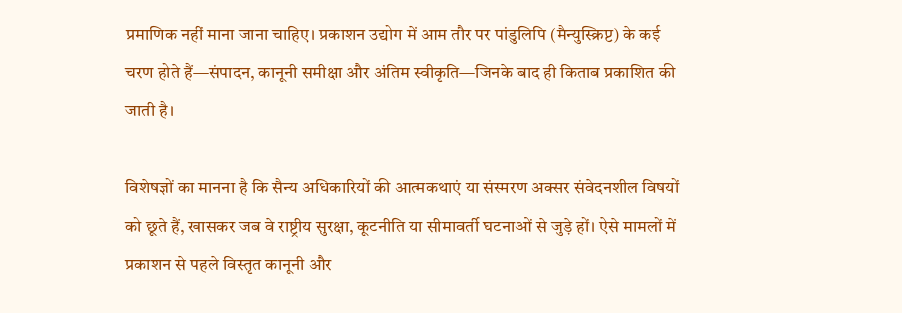प्रमाणिक नहीं माना जाना चाहिए। प्रकाशन उद्योग में आम तौर पर पांडुलिपि (मैन्युस्क्रिप्ट) के कई चरण होते हैं—संपादन, कानूनी समीक्षा और अंतिम स्वीकृति—जिनके बाद ही किताब प्रकाशित की जाती है।

विशेषज्ञों का मानना है कि सैन्य अधिकारियों की आत्मकथाएं या संस्मरण अक्सर संवेदनशील विषयों को छूते हैं, खासकर जब वे राष्ट्रीय सुरक्षा, कूटनीति या सीमावर्ती घटनाओं से जुड़े हों। ऐसे मामलों में प्रकाशन से पहले विस्तृत कानूनी और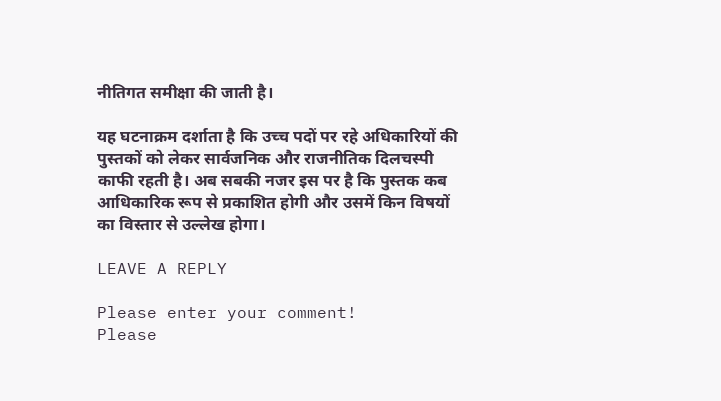नीतिगत समीक्षा की जाती है।

यह घटनाक्रम दर्शाता है कि उच्च पदों पर रहे अधिकारियों की पुस्तकों को लेकर सार्वजनिक और राजनीतिक दिलचस्पी काफी रहती है। अब सबकी नजर इस पर है कि पुस्तक कब आधिकारिक रूप से प्रकाशित होगी और उसमें किन विषयों का विस्तार से उल्लेख होगा।

LEAVE A REPLY

Please enter your comment!
Please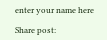enter your name here

Share post: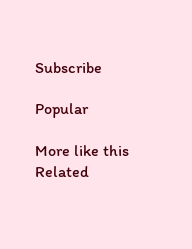Subscribe

Popular

More like this
Related